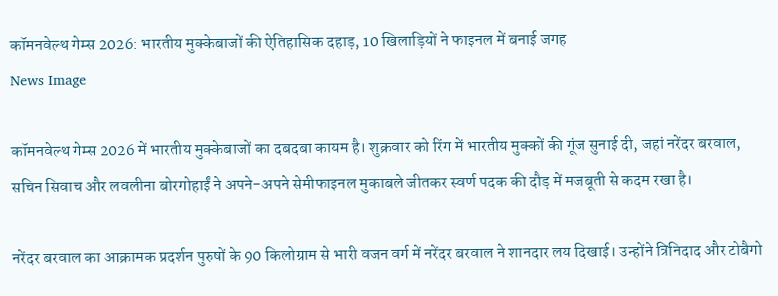कॉमनवेल्थ गेम्स 2026: भारतीय मुक्केबाजों की ऐतिहासिक दहाड़, 10 खिलाड़ियों ने फाइनल में बनाई जगह
News Image

कॉमनवेल्थ गेम्स 2026 में भारतीय मुक्केबाजों का दबदबा कायम है। शुक्रवार को रिंग में भारतीय मुक्कों की गूंज सुनाई दी, जहां नरेंदर बरवाल, सचिन सिवाच और लवलीना बोरगोहाईं ने अपने-अपने सेमीफाइनल मुकाबले जीतकर स्वर्ण पदक की दौड़ में मजबूती से कदम रखा है।

नरेंदर बरवाल का आक्रामक प्रदर्शन पुरुषों के 90 किलोग्राम से भारी वजन वर्ग में नरेंदर बरवाल ने शानदार लय दिखाई। उन्होंने त्रिनिदाद और टोबैगो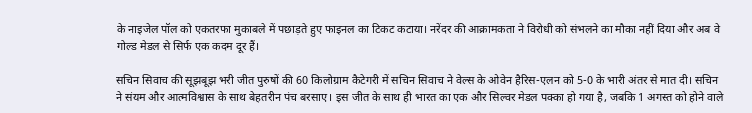के नाइजेल पॉल को एकतरफा मुकाबले में पछाड़ते हुए फाइनल का टिकट कटाया। नरेंदर की आक्रामकता ने विरोधी को संभलने का मौका नहीं दिया और अब वे गोल्ड मेडल से सिर्फ एक कदम दूर हैं।

सचिन सिवाच की सूझबूझ भरी जीत पुरुषों की 60 किलोग्राम कैटेगरी में सचिन सिवाच ने वेल्स के ओवेन हैरिस-एलन को 5-0 के भारी अंतर से मात दी। सचिन ने संयम और आत्मविश्वास के साथ बेहतरीन पंच बरसाए। इस जीत के साथ ही भारत का एक और सिल्वर मेडल पक्का हो गया है, जबकि 1 अगस्त को होने वाले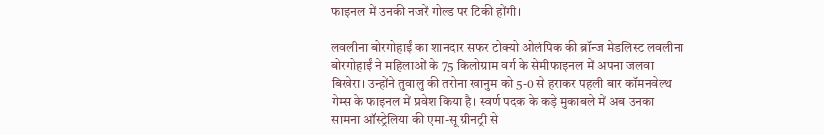फाइनल में उनकी नजरें गोल्ड पर टिकी होंगी।

लवलीना बोरगोहाईं का शानदार सफर टोक्यो ओलंपिक की ब्रॉन्ज मेडलिस्ट लवलीना बोरगोहाईं ने महिलाओं के 75 किलोग्राम वर्ग के सेमीफाइनल में अपना जलवा बिखेरा। उन्होंने तुवालु की तरोना खानुम को 5-0 से हराकर पहली बार कॉमनवेल्थ गेम्स के फाइनल में प्रवेश किया है। स्वर्ण पदक के कड़े मुकाबले में अब उनका सामना ऑस्ट्रेलिया की एमा-सू ग्रीनट्री से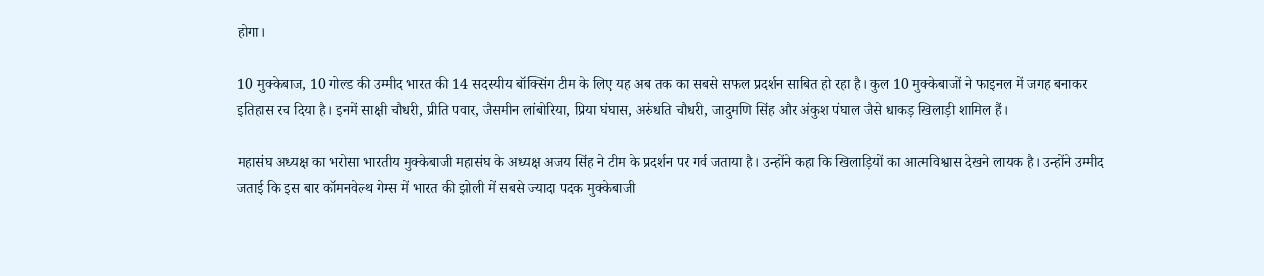होगा।

10 मुक्केबाज, 10 गोल्ड की उम्मीद भारत की 14 सदस्यीय बॉक्सिंग टीम के लिए यह अब तक का सबसे सफल प्रदर्शन साबित हो रहा है। कुल 10 मुक्केबाजों ने फाइनल में जगह बनाकर इतिहास रच दिया है। इनमें साक्षी चौधरी, प्रीति पवार, जैसमीन लांबोरिया, प्रिया घंघास, अरुंधति चौधरी, जादुमणि सिंह और अंकुश पंघाल जैसे धाकड़ खिलाड़ी शामिल हैं।

महासंघ अध्यक्ष का भरोसा भारतीय मुक्केबाजी महासंघ के अध्यक्ष अजय सिंह ने टीम के प्रदर्शन पर गर्व जताया है। उन्होंने कहा कि खिलाड़ियों का आत्मविश्वास देखने लायक है। उन्होंने उम्मीद जताई कि इस बार कॉमनवेल्थ गेम्स में भारत की झोली में सबसे ज्यादा पदक मुक्केबाजी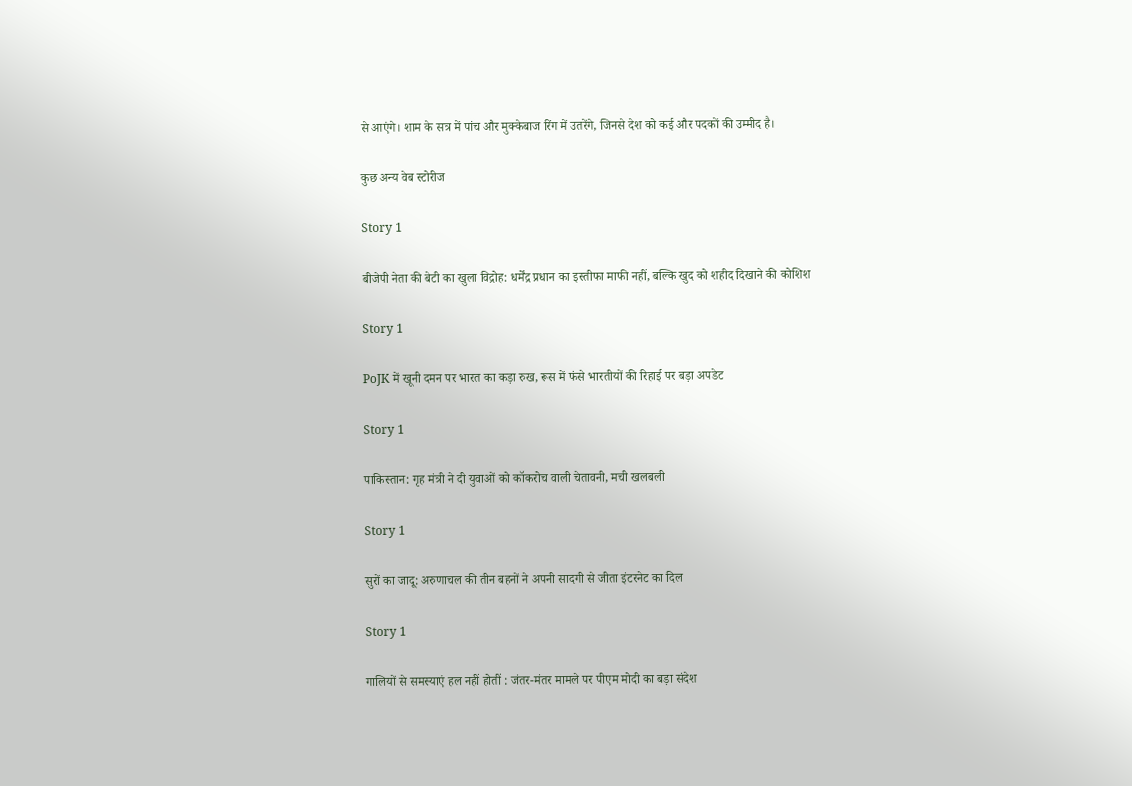से आएंगे। शाम के सत्र में पांच और मुक्केबाज रिंग में उतरेंगे, जिनसे देश को कई और पदकों की उम्मीद है।

कुछ अन्य वेब स्टोरीज

Story 1

बीजेपी नेता की बेटी का खुला विद्रोह: धर्मेंद्र प्रधान का इस्तीफा माफी नहीं, बल्कि खुद को शहीद दिखाने की कोशिश

Story 1

PoJK में खूनी दमन पर भारत का कड़ा रुख, रूस में फंसे भारतीयों की रिहाई पर बड़ा अपडेट

Story 1

पाकिस्तान: गृह मंत्री ने दी युवाओं को कॉकरोच वाली चेतावनी, मची खलबली

Story 1

सुरों का जादू: अरुणाचल की तीन बहनों ने अपनी सादगी से जीता इंटरनेट का दिल

Story 1

गालियों से समस्याएं हल नहीं होतीं : जंतर-मंतर मामले पर पीएम मोदी का बड़ा संदेश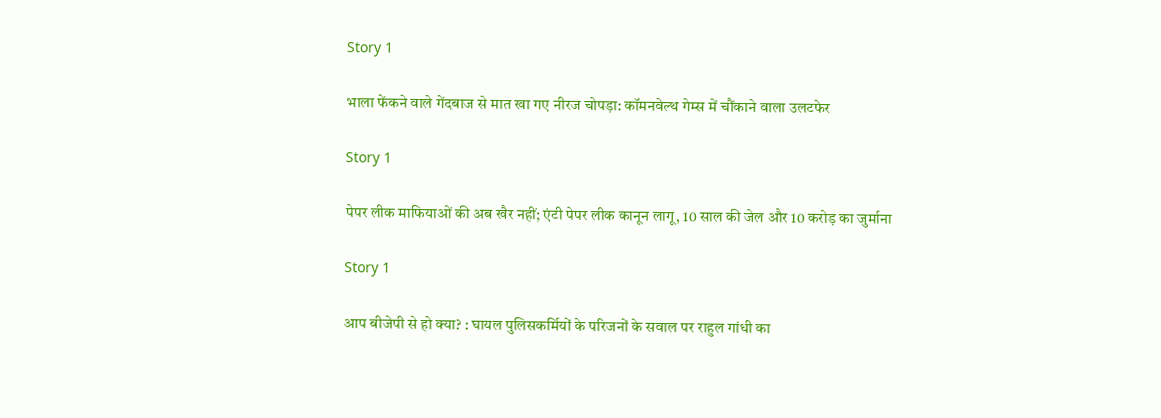Story 1

भाला फेंकने वाले गेंदबाज से मात खा गए नीरज चोपड़ा: कॉमनवेल्थ गेम्स में चौंकाने वाला उलटफेर

Story 1

पेपर लीक माफियाओं की अब खैर नहीं; एंटी पेपर लीक कानून लागू, 10 साल की जेल और 10 करोड़ का जुर्माना

Story 1

आप बीजेपी से हो क्या? : घायल पुलिसकर्मियों के परिजनों के सवाल पर राहुल गांधी का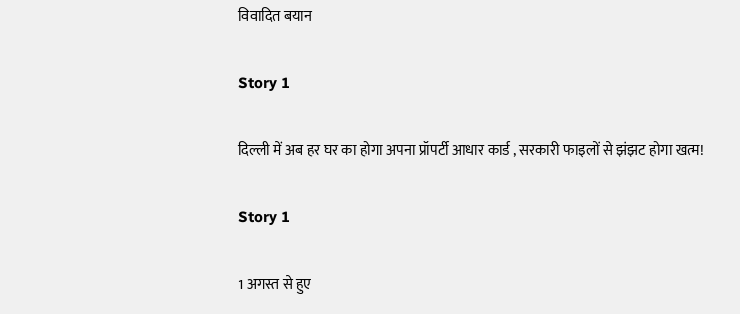विवादित बयान

Story 1

दिल्ली में अब हर घर का होगा अपना प्रॉपर्टी आधार कार्ड , सरकारी फाइलों से झंझट होगा खत्म!

Story 1

1 अगस्त से हुए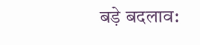बड़े बदलाव: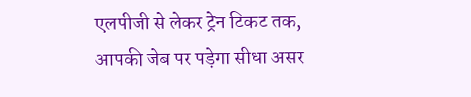एलपीजी से लेकर ट्रेन टिकट तक, आपकी जेब पर पड़ेगा सीधा असर